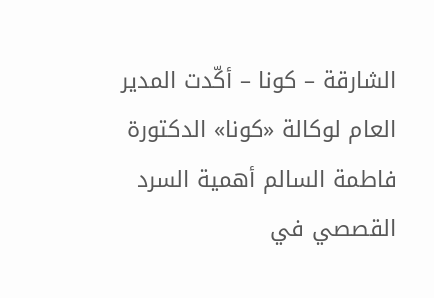الشارقة – كونا – أكّدت المدير العام لوكالة «كونا» الدكتورة فاطمة السالم أهمية السرد القصصي في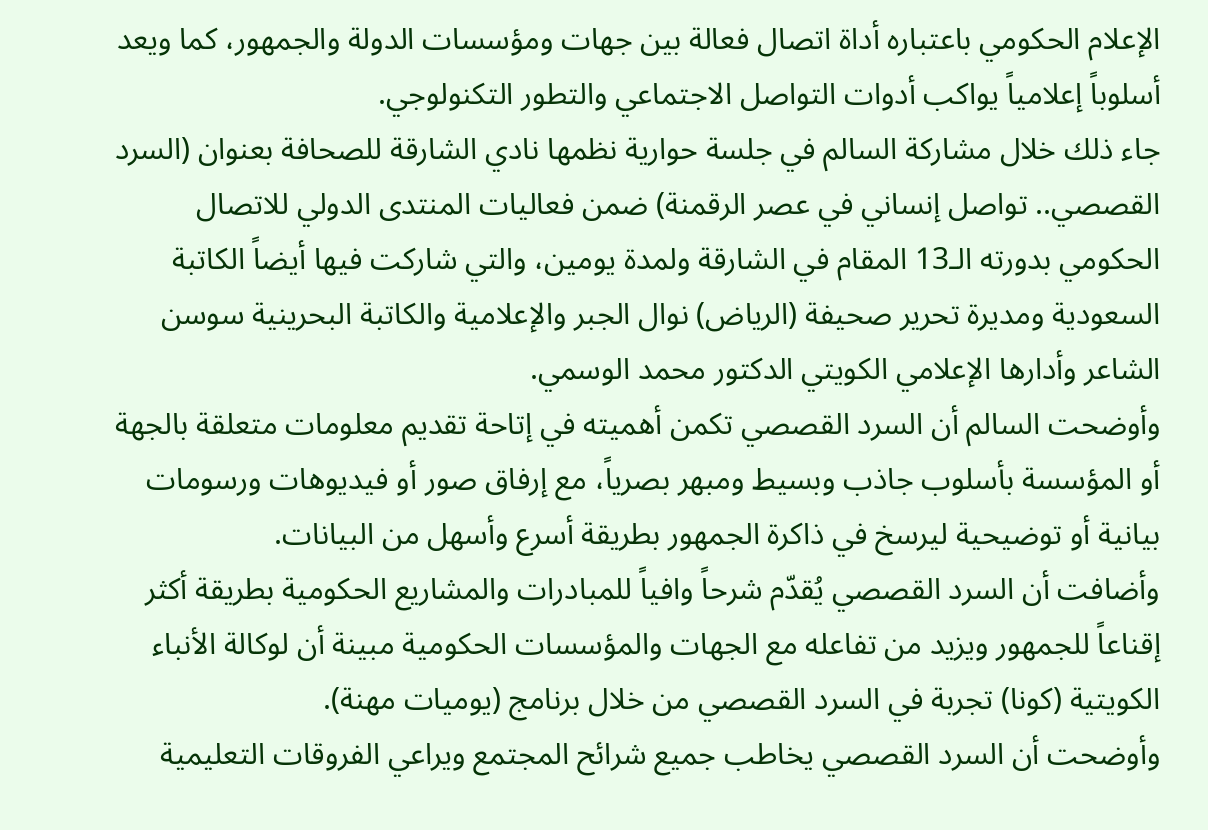الإعلام الحكومي باعتباره أداة اتصال فعالة بين جهات ومؤسسات الدولة والجمهور، كما ويعد أسلوباً إعلامياً يواكب أدوات التواصل الاجتماعي والتطور التكنولوجي.
جاء ذلك خلال مشاركة السالم في جلسة حوارية نظمها نادي الشارقة للصحافة بعنوان (السرد القصصي.. تواصل إنساني في عصر الرقمنة) ضمن فعاليات المنتدى الدولي للاتصال الحكومي بدورته الـ13 المقام في الشارقة ولمدة يومين، والتي شاركت فيها أيضاً الكاتبة السعودية ومديرة تحرير صحيفة (الرياض) نوال الجبر والإعلامية والكاتبة البحرينية سوسن الشاعر وأدارها الإعلامي الكويتي الدكتور محمد الوسمي.
وأوضحت السالم أن السرد القصصي تكمن أهميته في إتاحة تقديم معلومات متعلقة بالجهة أو المؤسسة بأسلوب جاذب وبسيط ومبهر بصرياً، مع إرفاق صور أو فيديوهات ورسومات بيانية أو توضيحية ليرسخ في ذاكرة الجمهور بطريقة أسرع وأسهل من البيانات.
وأضافت أن السرد القصصي يُقدّم شرحاً وافياً للمبادرات والمشاريع الحكومية بطريقة أكثر إقناعاً للجمهور ويزيد من تفاعله مع الجهات والمؤسسات الحكومية مبينة أن لوكالة الأنباء الكويتية (كونا) تجربة في السرد القصصي من خلال برنامج (يوميات مهنة).
وأوضحت أن السرد القصصي يخاطب جميع شرائح المجتمع ويراعي الفروقات التعليمية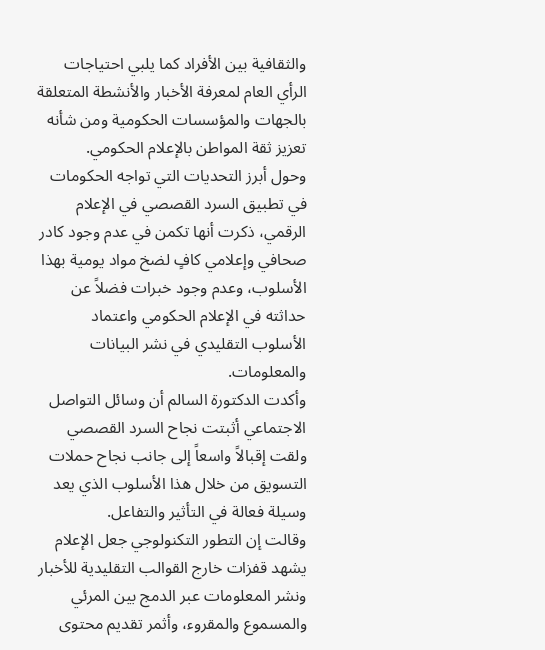والثقافية بين الأفراد كما يلبي احتياجات الرأي العام لمعرفة الأخبار والأنشطة المتعلقة بالجهات والمؤسسات الحكومية ومن شأنه تعزيز ثقة المواطن بالإعلام الحكومي.
وحول أبرز التحديات التي تواجه الحكومات في تطبيق السرد القصصي في الإعلام الرقمي، ذكرت أنها تكمن في عدم وجود كادر صحافي وإعلامي كافٍ لضخ مواد يومية بهذا الأسلوب، وعدم وجود خبرات فضلاً عن حداثته في الإعلام الحكومي واعتماد الأسلوب التقليدي في نشر البيانات والمعلومات.
وأكدت الدكتورة السالم أن وسائل التواصل الاجتماعي أثبتت نجاح السرد القصصي ولقت إقبالاً واسعاً إلى جانب نجاح حملات التسويق من خلال هذا الأسلوب الذي يعد وسيلة فعالة في التأثير والتفاعل.
وقالت إن التطور التكنولوجي جعل الإعلام يشهد قفزات خارج القوالب التقليدية للأخبار ونشر المعلومات عبر الدمج بين المرئي والمسموع والمقروء، وأثمر تقديم محتوى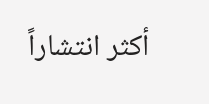أكثر انتشاراً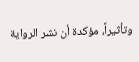وتأثيراً، مؤكدة أن نشر الرواية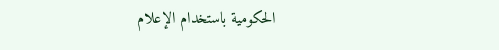الحكومية باستخدام الإعلام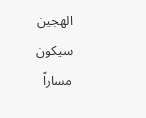الهجين سيكون مساراً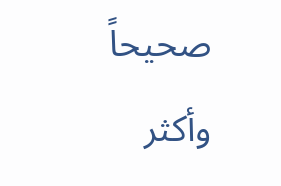صحيحاً وأكثر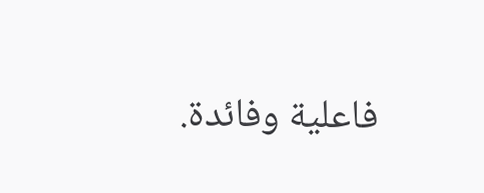فاعلية وفائدة.